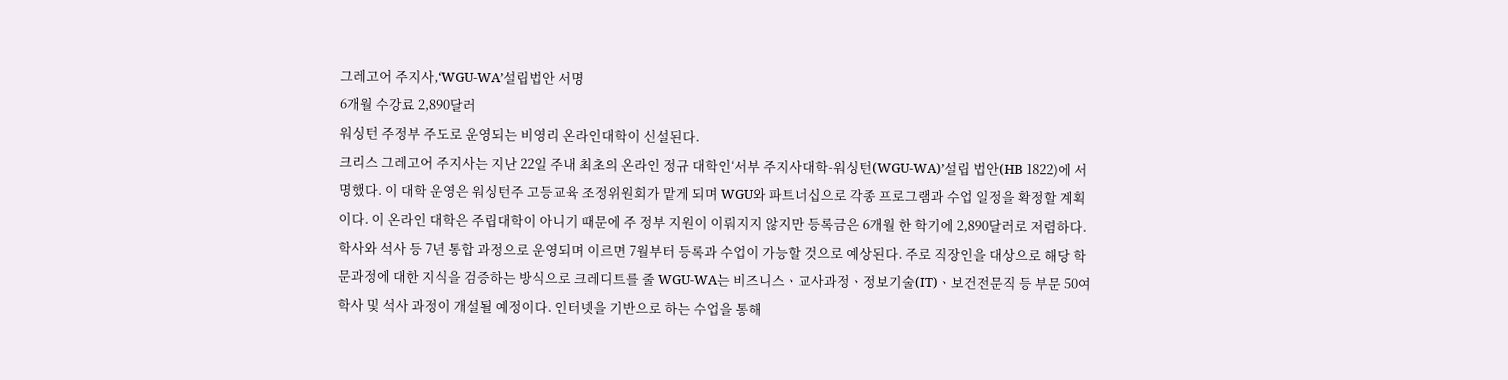그레고어 주지사,‘WGU-WA’설립법안 서명
6개월 수강료 2,890달러
워싱턴 주정부 주도로 운영되는 비영리 온라인대학이 신설된다.
크리스 그레고어 주지사는 지난 22일 주내 최초의 온라인 정규 대학인‘서부 주지사대학-워싱턴(WGU-WA)’설립 법안(HB 1822)에 서명했다. 이 대학 운영은 워싱턴주 고등교육 조정위원회가 맡게 되며 WGU와 파트너십으로 각종 프로그램과 수업 일정을 확정할 계획이다. 이 온라인 대학은 주립대학이 아니기 때문에 주 정부 지원이 이뤄지지 않지만 등록금은 6개월 한 학기에 2,890달러로 저렴하다.
학사와 석사 등 7년 통합 과정으로 운영되며 이르면 7월부터 등록과 수업이 가능할 것으로 예상된다. 주로 직장인을 대상으로 해당 학문과정에 대한 지식을 검증하는 방식으로 크레디트를 줄 WGU-WA는 비즈니스ㆍ교사과정ㆍ정보기술(IT)ㆍ보건전문직 등 부문 50여 학사 및 석사 과정이 개설될 예정이다. 인터넷을 기반으로 하는 수업을 통해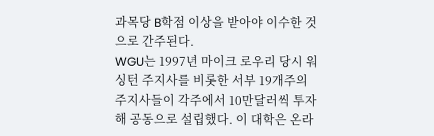과목당 B학점 이상을 받아야 이수한 것으로 간주된다.
WGU는 1997년 마이크 로우리 당시 워싱턴 주지사를 비롯한 서부 19개주의 주지사들이 각주에서 10만달러씩 투자해 공동으로 설립했다. 이 대학은 온라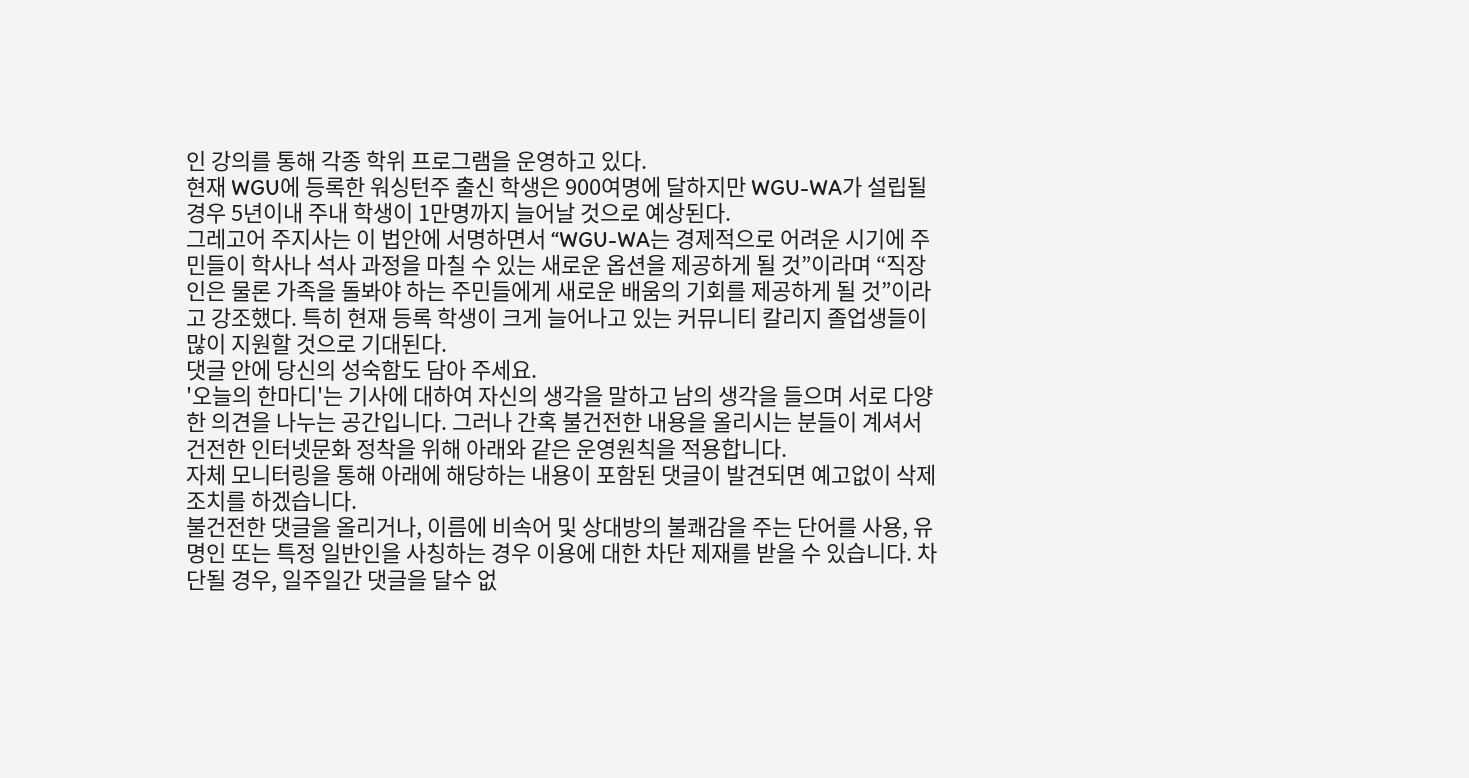인 강의를 통해 각종 학위 프로그램을 운영하고 있다.
현재 WGU에 등록한 워싱턴주 출신 학생은 900여명에 달하지만 WGU-WA가 설립될 경우 5년이내 주내 학생이 1만명까지 늘어날 것으로 예상된다.
그레고어 주지사는 이 법안에 서명하면서 “WGU-WA는 경제적으로 어려운 시기에 주민들이 학사나 석사 과정을 마칠 수 있는 새로운 옵션을 제공하게 될 것”이라며 “직장인은 물론 가족을 돌봐야 하는 주민들에게 새로운 배움의 기회를 제공하게 될 것”이라고 강조했다. 특히 현재 등록 학생이 크게 늘어나고 있는 커뮤니티 칼리지 졸업생들이 많이 지원할 것으로 기대된다.
댓글 안에 당신의 성숙함도 담아 주세요.
'오늘의 한마디'는 기사에 대하여 자신의 생각을 말하고 남의 생각을 들으며 서로 다양한 의견을 나누는 공간입니다. 그러나 간혹 불건전한 내용을 올리시는 분들이 계셔서 건전한 인터넷문화 정착을 위해 아래와 같은 운영원칙을 적용합니다.
자체 모니터링을 통해 아래에 해당하는 내용이 포함된 댓글이 발견되면 예고없이 삭제 조치를 하겠습니다.
불건전한 댓글을 올리거나, 이름에 비속어 및 상대방의 불쾌감을 주는 단어를 사용, 유명인 또는 특정 일반인을 사칭하는 경우 이용에 대한 차단 제재를 받을 수 있습니다. 차단될 경우, 일주일간 댓글을 달수 없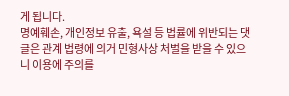게 됩니다.
명예훼손, 개인정보 유출, 욕설 등 법률에 위반되는 댓글은 관계 법령에 의거 민형사상 처벌을 받을 수 있으니 이용에 주의를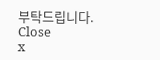부탁드립니다.
Close
x